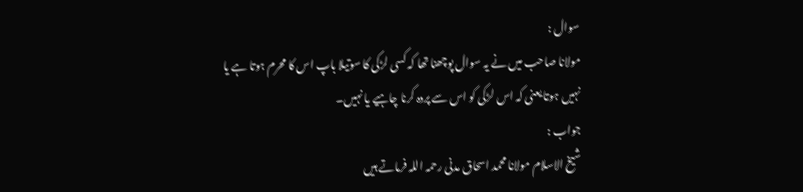سوال :
مولانا صاحب میں نے یہ سوال پوچھنا تھا کہ کسی لڑکی کا سوتیلا باپ اس کا محرم ہوتا ہے یا نہیں ہوتا یعنی کہ اس لڑکی کو اس سے پردہ کرنا چاہیے یا نہیں۔
جواب :
شیخ الاسلام مولانا محمد اسحاق مدنی رحمہ اللہ فرماتے ہیں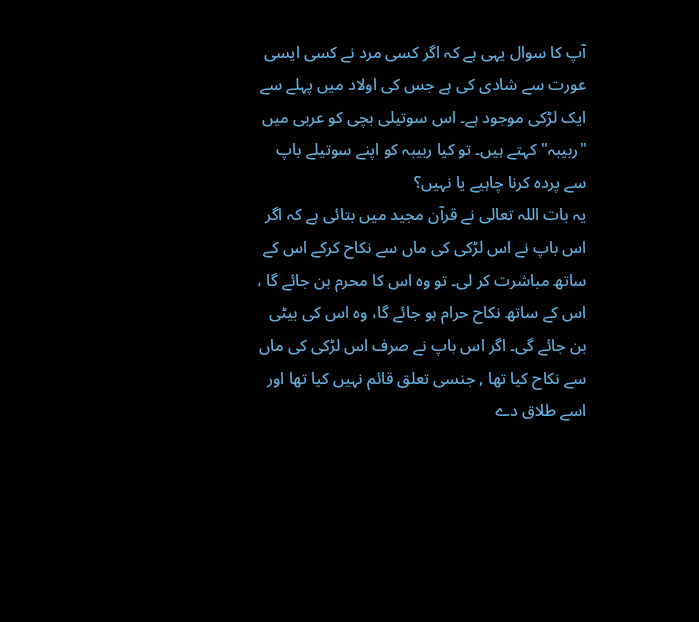آپ کا سوال یہی ہے کہ اگر کسی مرد نے کسی ایسی عورت سے شادی کی ہے جس کی اولاد میں پہلے سے ایک لڑکی موجود ہے۔ اس سوتیلی بچی کو عربی میں "ربیبہ" کہتے ہیں۔ تو کیا ربیبہ کو اپنے سوتیلے باپ سے پردہ کرنا چاہیے یا نہیں؟
یہ بات اللہ تعالی نے قرآن مجید میں بتائی ہے کہ اگر اس باپ نے اس لڑکی کی ماں سے نکاح کرکے اس کے ساتھ مباشرت کر لی۔ تو وہ اس کا محرم بن جائے گا ، اس کے ساتھ نکاح حرام ہو جائے گا، وہ اس کی بیٹی بن جائے گی۔ اگر اس باپ نے صرف اس لڑکی کی ماں سے نکاح کیا تھا , جنسی تعلق قائم نہیں کیا تھا اور اسے طلاق دے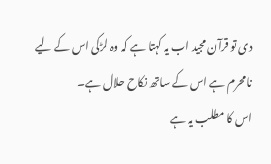دی تو قرآن مجید اب یہ کہتا ہے کہ وہ لڑکی اس کے لیے نامحرم ہے اس کے ساتھ نکاح حلال ہے۔
اس کا مطلب یہ ہے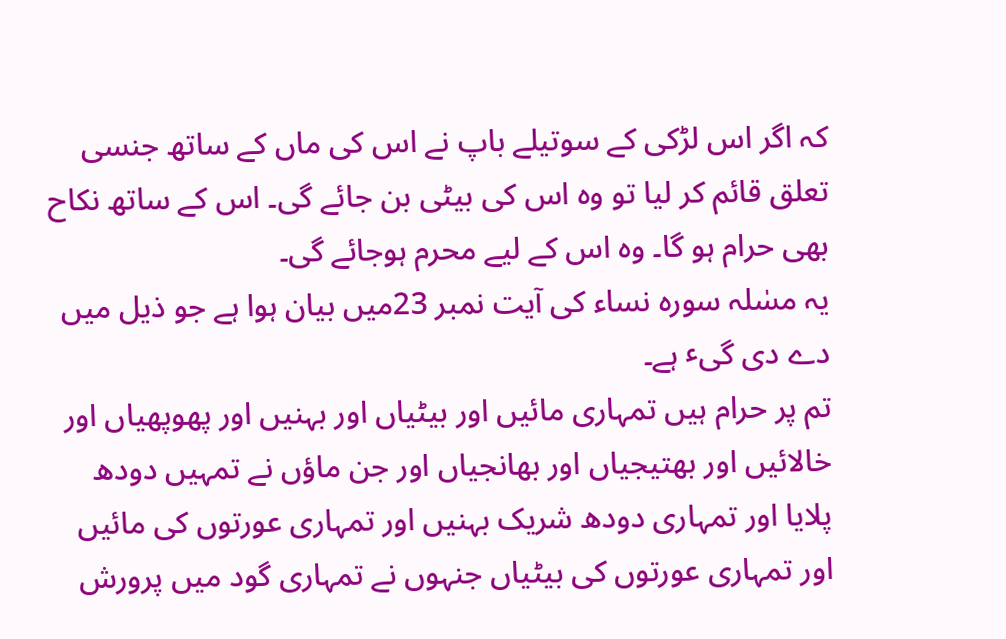کہ اگر اس لڑکی کے سوتیلے باپ نے اس کی ماں کے ساتھ جنسی تعلق قائم کر لیا تو وہ اس کی بیٹی بن جائے گی۔ اس کے ساتھ نکاح بھی حرام ہو گا۔ وہ اس کے لیے محرم ہوجائے گی۔
یہ مسٰلہ سورہ نساء کی آیت نمبر 23میں بیان ہوا ہے جو ذیل میں دے دی گیٴ ہے۔
تم پر حرام ہیں تمہاری مائیں اور بیٹیاں اور بہنیں اور پھوپھیاں اور خالائیں اور بھتیجیاں اور بھانجیاں اور جن ماؤں نے تمہیں دودھ پلایا اور تمہاری دودھ شریک بہنیں اور تمہاری عورتوں کی مائیں اور تمہاری عورتوں کی بیٹیاں جنہوں نے تمہاری گود میں پرورش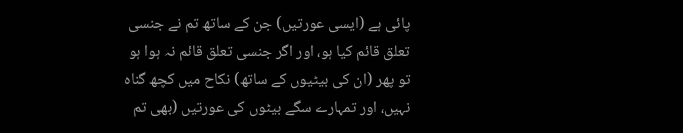پائی ہے (ایسی عورتیں) جن کے ساتھ تم نے جنسی تعلق قائم کیا ہو، اور اگر جنسی تعلق قائم نہ ہوا ہو تو پھر (ان کی بیٹیوں کے ساتھ) نکاح میں کچھ گناہ نہیں، اور تمہارے سگے بیٹوں کی عورتیں (بھی تم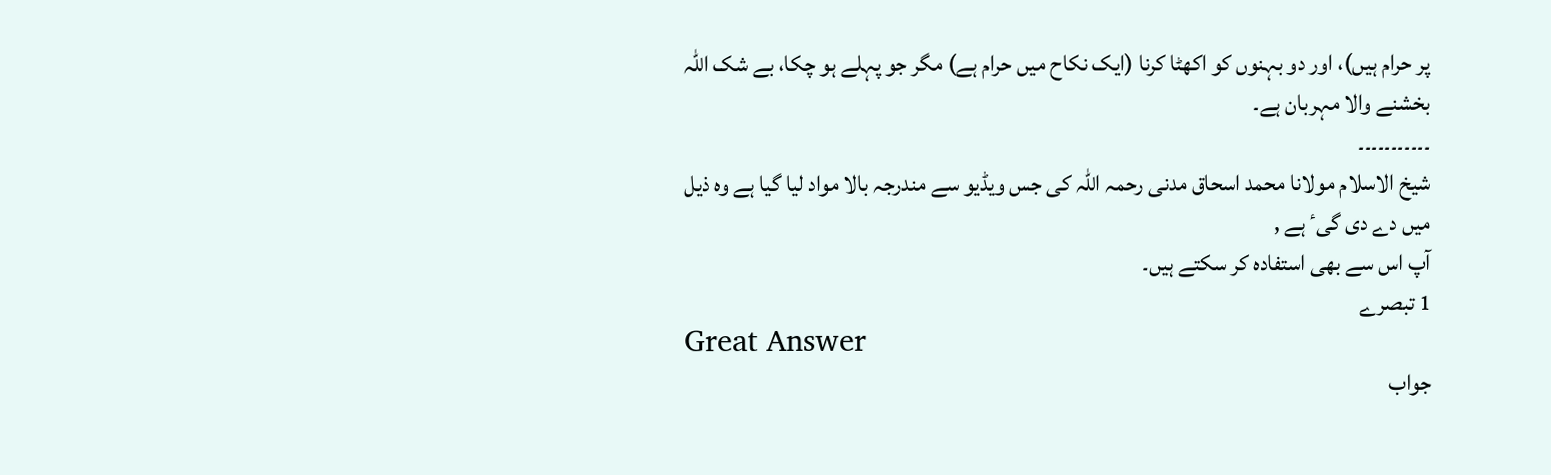پر حرام ہیں)، اور دو بہنوں کو اکھٹا کرنا (ایک نکاح میں حرام ہے) مگر جو پہلے ہو چکا، بے شک اللہ بخشنے والا مہربان ہے۔
۔۔۔۔۔۔۔۔۔۔۔
شیخ الاسلام مولانا محمد اسحاق مدنی رحمہ اللہ کی جس ویڈیو سے مندرجہ بالا مواد لیا گیا ہے وہ ذیل میں دے دی گیٴ ہے ,
آپ اس سے بھی استفادہ کر سکتے ہیں۔
1 تبصرے
Great Answer
جواب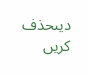دیںحذف کریں